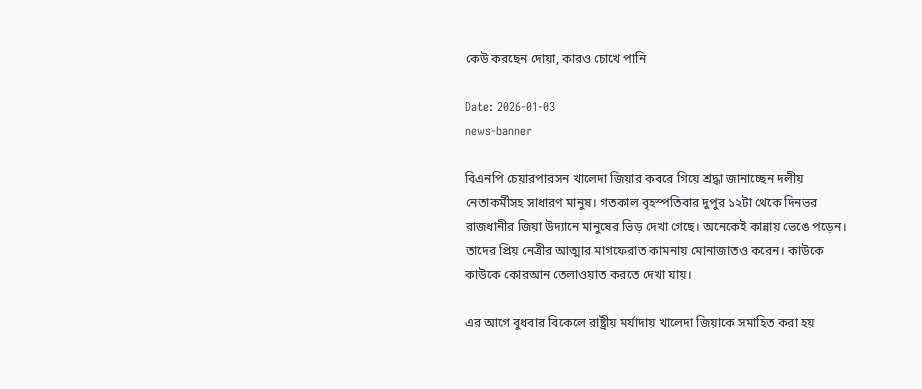কেউ করছেন দোয়া, কারও চোখে পানি

Date: 2026-01-03
news-banner

বিএনপি চেয়ারপারসন খালেদা জিয়ার কবরে গিয়ে শ্রদ্ধা জানাচ্ছেন দলীয় নেতাকর্মীসহ সাধারণ মানুষ। গতকাল বৃহস্পতিবার দুপুর ১২টা থেকে দিনভর রাজধানীর জিয়া উদ্যানে মানুষের ভিড় দেখা গেছে। অনেকেই কান্নায় ভেঙে পড়েন। তাদের প্রিয় নেত্রীর আত্মার মাগফেরাত কামনায় মোনাজাতও করেন। কাউকে কাউকে কোরআন তেলাওয়াত করতে দেখা যায়।

এর আগে বুধবার বিকেলে রাষ্ট্রীয় মর্যাদায় খালেদা জিয়াকে সমাহিত করা হয়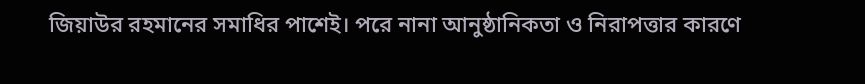জিয়াউর রহমানের সমাধির পাশেই। পরে নানা আনুষ্ঠানিকতা ও নিরাপত্তার কারণে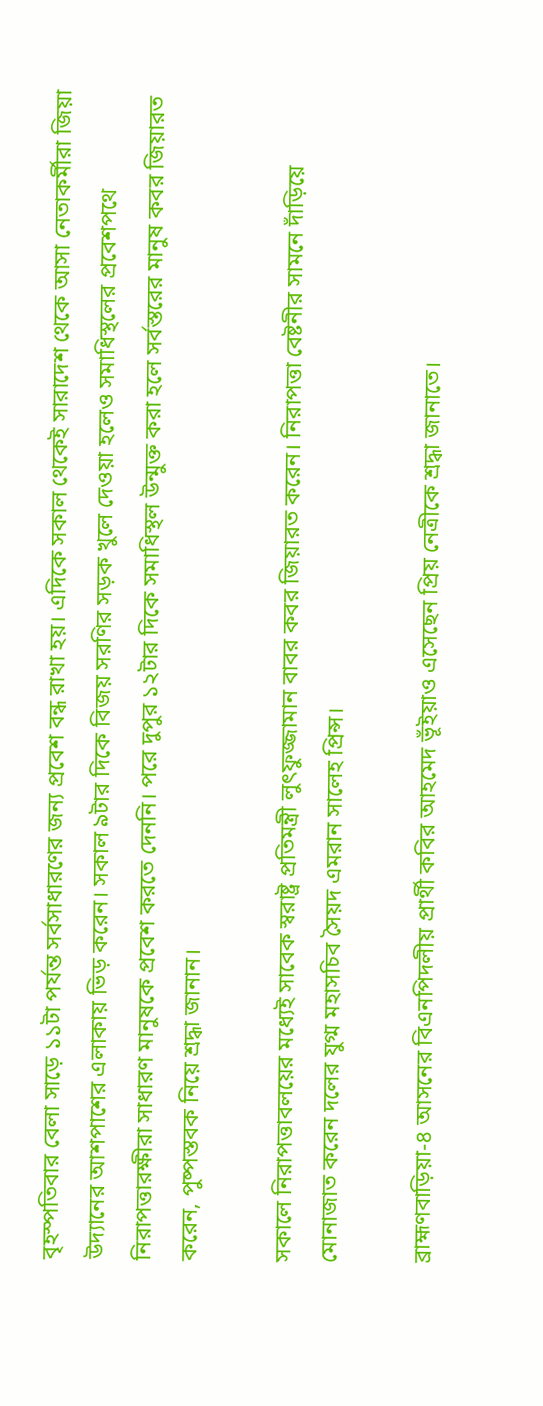বৃহস্পতিবার বেলা সাড়ে ১১টা পর্যন্ত সর্বসাধারণের জন্য প্রবেশ বন্ধ রাখা হয়। এদিকে সকাল থেকেই সারাদেশ থেকে আসা নেতাকর্মীরা জিয়া উদ্যানের আশপাশের এলাকায় ভিড় করেন। সকাল ৯টার দিকে বিজয় সরণির সড়ক খুলে দেওয়া হলেও সমাধিস্থলের প্রবেশপথে নিরাপত্তারক্ষীরা সাধারণ মানুষকে প্রবেশ করতে দেননি। পরে দুপুর ১২টার দিকে সমাধিস্থল উন্মুক্ত করা হলে সর্বস্তরের মানুষ কবর জিয়ারত করেন, পুষ্পস্তবক নিয়ে শ্রদ্ধা জানান।

সকালে নিরাপত্তাবলয়ের মধ্যেই সাবেক স্বরাষ্ট্র প্রতিমন্ত্রী লুৎফুজ্জামান বাবর কবর জিয়ারত করেন। নিরাপত্তা বেষ্টনীর সামনে দাঁড়িয়ে মোনাজাত করেন দলের যুগ্ম মহাসচিব সৈয়দ এমরান সালেহ প্রিন্স।

ব্রাহ্মণবাড়িয়া-৪ আসনের বিএনপিদলীয় প্রার্থী কবির আহমেদ ভূঁইয়াও এসেছেন প্রিয় নেত্রীকে শ্রদ্ধা জানাতে।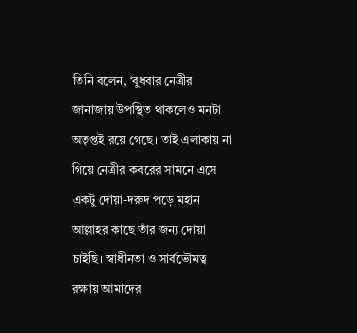তিনি বলেন, ‘বুধবার নেত্রীর জানাজায় উপস্থিত থাকলেও মনটা অতৃপ্তই রয়ে গেছে। তাই এলাকায় না গিয়ে নেত্রীর কবরের সামনে এসে একটু দোয়া-দরুদ পড়ে মহান আল্লাহর কাছে তাঁর জন্য দোয়া চাইছি। স্বাধীনতা ও সার্বভৌমত্ব রক্ষায় আমাদের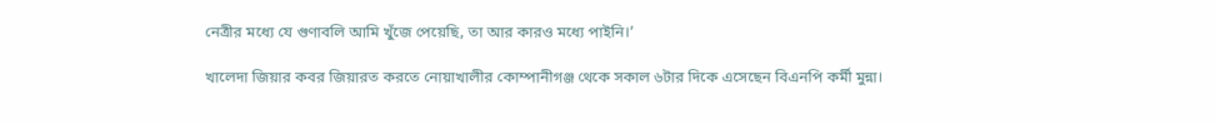নেত্রীর মধ্যে যে গুণাবলি আমি খুঁজে পেয়েছি, তা আর কারও মধ্যে পাইনি।’

খালেদা জিয়ার কবর জিয়ারত করতে নোয়াখালীর কোম্পানীগঞ্জ থেকে সকাল ৬টার দিকে এসেছেন বিএনপি কর্মী মুন্না।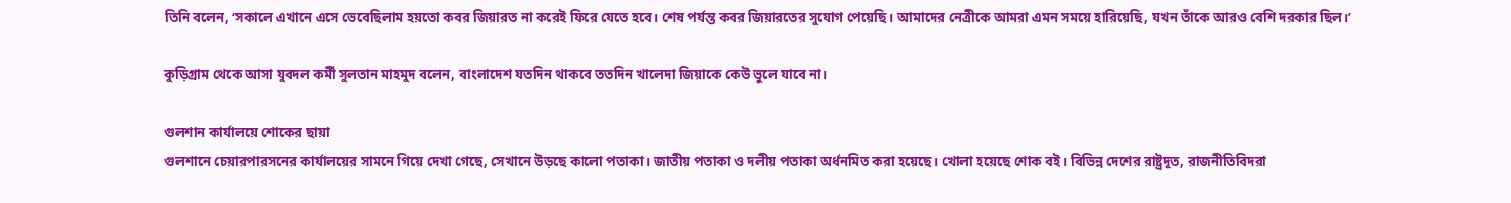তিনি বলেন, ‘সকালে এখানে এসে ভেবেছিলাম হয়তো কবর জিয়ারত না করেই ফিরে যেতে হবে। শেষ পর্যন্ত কবর জিয়ারতের সুযোগ পেয়েছি। আমাদের নেত্রীকে আমরা এমন সময়ে হারিয়েছি, যখন তাঁকে আরও বেশি দরকার ছিল।’

কুড়িগ্রাম থেকে আসা যুবদল কর্মী সুলতান মাহমুদ বলেন, বাংলাদেশ যতদিন থাকবে ততদিন খালেদা জিয়াকে কেউ ভুলে যাবে না।

গুলশান কার্যালয়ে শোকের ছায়া
গুলশানে চেয়ারপারসনের কার্যালয়ের সামনে গিয়ে দেখা গেছে, সেখানে উড়ছে কালো পতাকা। জাতীয় পতাকা ও দলীয় পতাকা অর্ধনমিত করা হয়েছে। খোলা হয়েছে শোক বই। বিভিন্ন দেশের রাষ্ট্রদূত, রাজনীতিবিদরা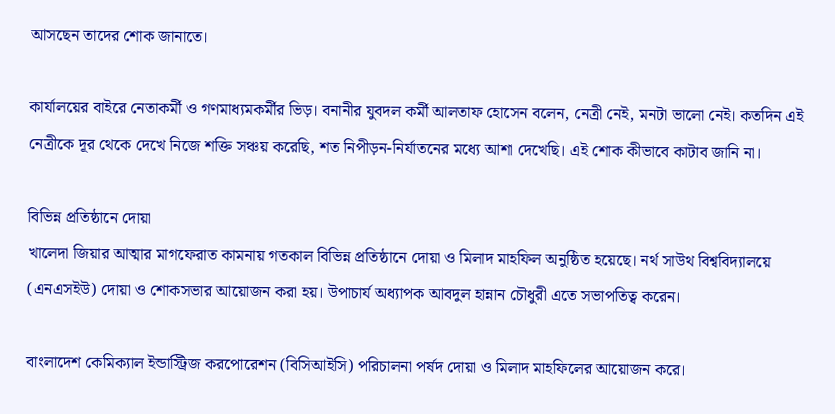আসছেন তাদের শোক জানাতে।

কার্যালয়ের বাইরে নেতাকর্মী ও গণমাধ্যমকর্মীর ভিড়। বনানীর যুবদল কর্মী আলতাফ হোসেন বলেন, নেত্রী নেই, মনটা ভালো নেই। কতদিন এই নেত্রীকে দূর থেকে দেখে নিজে শক্তি সঞ্চয় করেছি, শত নিপীড়ন-নির্যাতনের মধ্যে আশা দেখেছি। এই শোক কীভাবে কাটাব জানি না।

বিভিন্ন প্রতিষ্ঠানে দোয়া
খালেদা জিয়ার আত্মার মাগফেরাত কামনায় গতকাল বিভিন্ন প্রতিষ্ঠানে দোয়া ও মিলাদ মাহফিল অনুষ্ঠিত হয়েছে। নর্থ সাউথ বিশ্ববিদ্যালয়ে (এনএসইউ) দোয়া ও শোকসভার আয়োজন করা হয়। উপাচার্য অধ্যাপক আবদুল হান্নান চৌধুরী এতে সভাপতিত্ব করেন।

বাংলাদেশ কেমিক্যাল ইন্ডাস্ট্রিজ করপোরেশন (বিসিআইসি) পরিচালনা পর্ষদ দোয়া ও মিলাদ মাহফিলের আয়োজন করে।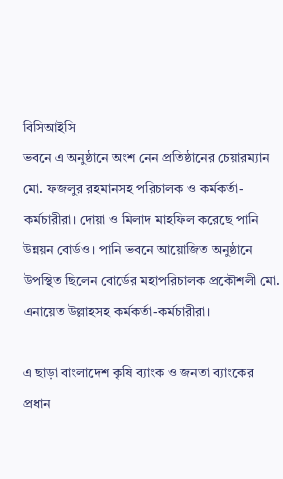বিসিআইসি
ভবনে এ অনুষ্ঠানে অংশ নেন প্রতিষ্ঠানের চেয়ারম্যান মো. ফজলুর রহমানসহ পরিচালক ও কর্মকর্তা-কর্মচারীরা। দোয়া ও মিলাদ মাহফিল করেছে পানি উন্নয়ন বোর্ডও। পানি ভবনে আয়োজিত অনুষ্ঠানে উপস্থিত ছিলেন বোর্ডের মহাপরিচালক প্রকৌশলী মো. এনায়েত উল্লাহসহ কর্মকর্তা-কর্মচারীরা।

এ ছাড়া বাংলাদেশ কৃষি ব্যাংক ও জনতা ব্যাংকের প্রধান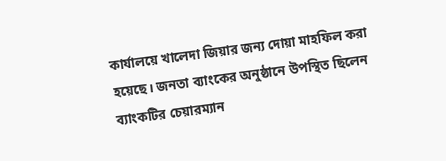কার্যালয়ে খালেদা জিয়ার জন্য দোয়া মাহফিল করা হয়েছে। জনতা ব্যাংকের অনুষ্ঠানে উপস্থিত ছিলেন ব্যাংকটির চেয়ারম্যান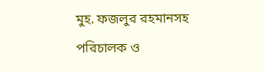মুহ. ফজলুর রহমানসহ পরিচালক ও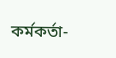কর্মকর্তা-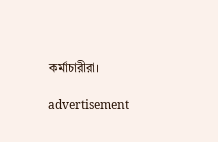কর্মাচারীরা।

advertisement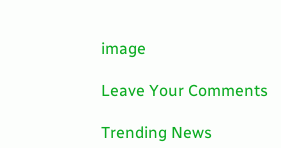image

Leave Your Comments

Trending News